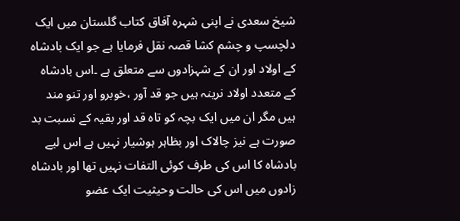شیخ سعدی نے اپنی شہرہ آفاق کتاب گلستان میں ایک دلچسپ و چشم کشا قصہ نقل فرمایا ہے جو ایک بادشاہ کے اولاد اور ان کے شہزادوں سے متعلق ہے ۔اس بادشاہ کے متعدد اولاد نرینہ ہیں جو قد آور ،خوبرو اور تنو مند ہیں مگر ان میں ایک بچہ کو تاہ قد اور بقیہ کے نسبت بد صورت ہے نیز چالاک اور بظاہر ہوشیار نہیں ہے اس لیے بادشاہ کا اس کی طرف کوئی التفات نہیں تھا اور بادشاہ زادوں میں اس کی حالت وحیثیت ایک عضو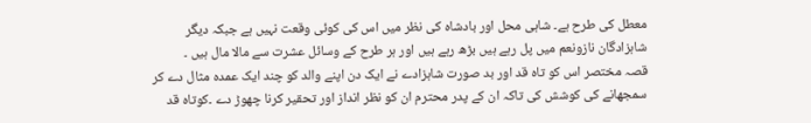معطل کی طرح ہے۔ شاہی محل اور بادشاہ کی نظر میں اس کی کوئی وقعت نہیں ہے جبکہ دیگر شاہزادگان نازونعم میں پل رہے ہیں بڑھ رہے ہیں اور ہر طرح کے وسائل عشرت سے مالا مال ہیں ۔
قصہ مختصر اس کو تاہ قد اور بد صورت شاہزادے نے ایک دن اپنے والد کو چند ایک عمدہ مثال دے کر سمجھانے کی کوشش کی تاکہ ان کے پدر محترم ان کو نظر انداز اور تحقیر کرنا چھوڑ دے ۔کوتاہ قد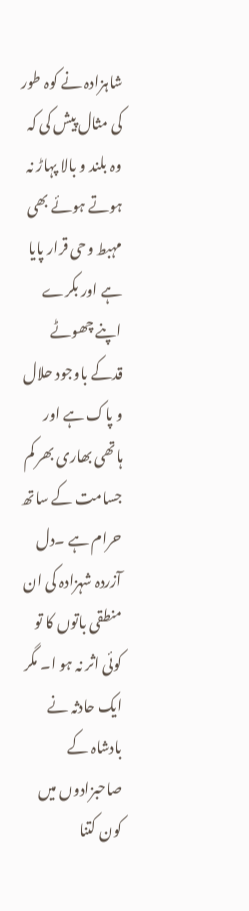شاہزادہ نے کوہ طور کی مثال پیش کی کہ وہ بلند و بالا پہاڑ نہ ہوتے ہوئے بھی مہبط وحی قرار پایا ہے اور بکرے اپنے چھوٹے قدکے باوجود حلال و پاک ہے اور ہاتھی بھاری بھر کم جسامت کے ساتھ حرام ہے ۔دل آزردہ شہزادہ کی ان منطقی باتوں کا تو کوئی اثر نہ ہو ا۔ مگر ایک حادثہ نے بادشاہ کے صاحبزادوں میں کون کتنا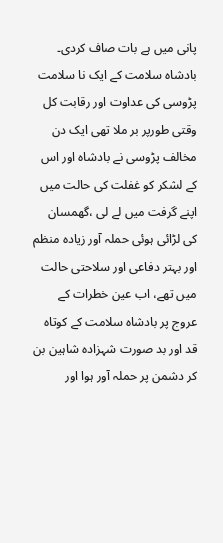پانی میں ہے بات صاف کردی۔ بادشاہ سلامت کے ایک نا سلامت پڑوسی کی عداوت اور رقابت کل وقتی طورپر بر ملا تھی ایک دن مخالف پڑوسی نے بادشاہ اور اس کے لشکر کو غفلت کی حالت میں اپنے گرفت میں لے لی ،گھمسان کی لڑائی ہوئی حملہ آور زیادہ منظم اور بہتر دفاعی اور سلاحتی حالت میں تھے، اب عین خطرات کے عروج پر بادشاہ سلامت کے کوتاہ قد اور بد صورت شہزادہ شاہین بن کر دشمن پر حملہ آور ہوا اور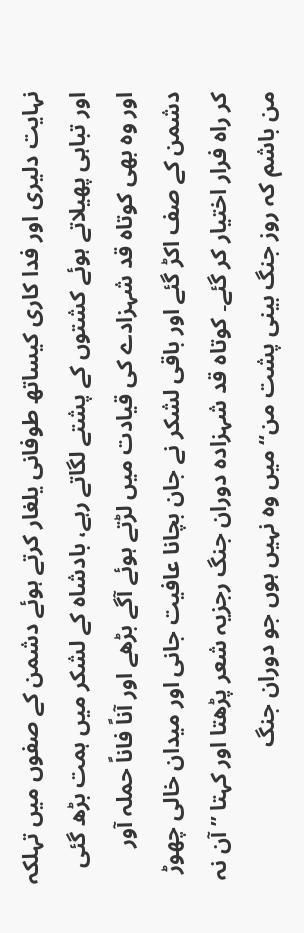نہایت دلیری اور فدا کاری کیساتھ طوفانی یلغار کرتے ہوئے دشمن کے صفوں میں تہلکہ اور تباہی پھیلاتے ہوئے کشتوں کے پشتے لگاتے رہے، بادشاہ کے لشکر میں ہمت بڑھ گئی اور وہ بھی کوتاہ قد شہزادے کی قیادت میں لڑتے ہوئے آگے بڑھے اور آناً فاناً حملہ آور دشمن کے صف اکڑ گئے اور باقی لشکر نے جان بچانا عافیت جانی اور میدان خالی چھوڑ کر راہ فرار اختیار کر گئے۔ کوتاہ قد شہزادہ دوران جنگ رجزیہ شعر پڑھتا اور کہتا ’’ آن نہ من باشم کہ روز جنگ بینی پشت من‘‘ میں وہ نہیں ہوں جو دوران جنگ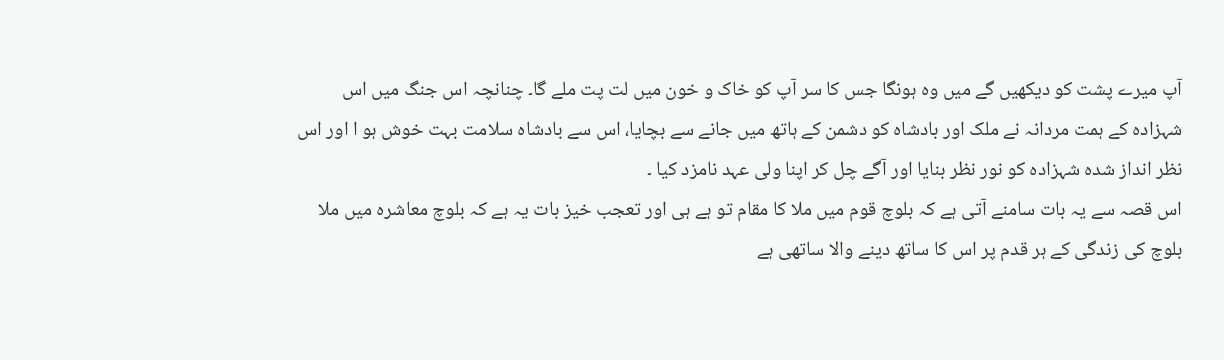آپ میرے پشت کو دیکھیں گے میں وہ ہونگا جس کا سر آپ کو خاک و خون میں لت پت ملے گا۔ چنانچہ اس جنگ میں اس شہزادہ کے ہمت مردانہ نے ملک اور بادشاہ کو دشمن کے ہاتھ میں جانے سے بچایا، اس سے بادشاہ سلامت بہت خوش ہو ا اور اس نظر انداز شدہ شہزادہ کو نور نظر بنایا اور آگے چل کر اپنا ولی عہد نامزد کیا ۔
اس قصہ سے یہ بات سامنے آتی ہے کہ بلوچ قوم میں ملا کا مقام تو ہے ہی اور تعجب خیز بات یہ ہے کہ بلوچ معاشرہ میں ملا بلوچ کی زندگی کے ہر قدم پر اس کا ساتھ دینے والا ساتھی ہے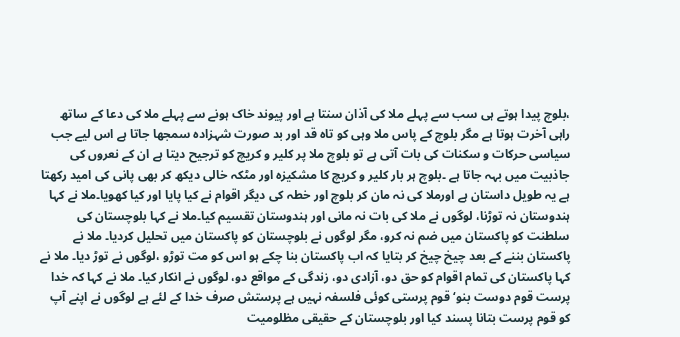،بلوچ پیدا ہوتے ہی سب سے پہلے ملا کی آذان سنتا ہے اور پیوند خاک ہونے سے پہلے ملا کی دعا کے ساتھ راہی آخرت ہوتا ہے مگر بلوچ کے پاس ملا وہی کو تاہ قد اور بد صورت شہزادہ سمجھا جاتا ہے اس لیے جب سیاسی حرکات و سکنات کی بات آتی ہے تو بلوچ ملا پر کلیر و کریچ کو ترجیح دیتا ہے ان کے نعروں کی جاذبیت میں بہہ جاتا ہے ۔بلوچ ہر بار کلیر و کریچ کا مشکیزہ اور مٹکہ خالی دیکھ کر بھی پانی کی امید رکھتا ہے یہ طویل داستان ہے اورملا کی نہ مان کر بلوچ اور خطہ کی دیگر اقوام نے کیا پایا اور کیا کھویا۔ملا نے کہا ہندوستان نہ توڑنا، لوگوں نے ملا کی بات نہ مانی اور ہندوستان تقسیم کیا۔ملا نے کہا بلوچستان کی سلطنت کو پاکستان میں ضم نہ کرو، مگر لوگوں نے بلوچستان کو پاکستان میں تحلیل کردیا۔ ملا نے پاکستان بننے کے بعد چیخ چیخ کر بتایا کہ اب پاکستان بنا چکے ہو اس کو مت توڑو ،لوگوں نے توڑ دیا۔ ملا نے کہا پاکستان کی تمام اقوام کو حق دو، آزادی دو، زندگی کے مواقع دو، لوگوں نے انکار کیا۔ ملا نے کہا کہ خدا پرست قوم دوست بنو‘ قوم پرستی کوئی فلسفہ نہیں ہے پرستش صرف خدا کے لئے ہے لوگوں نے اپنے آپ کو قوم پرست بتانا پسند کیا اور بلوچستان کے حقیقی مظلومیت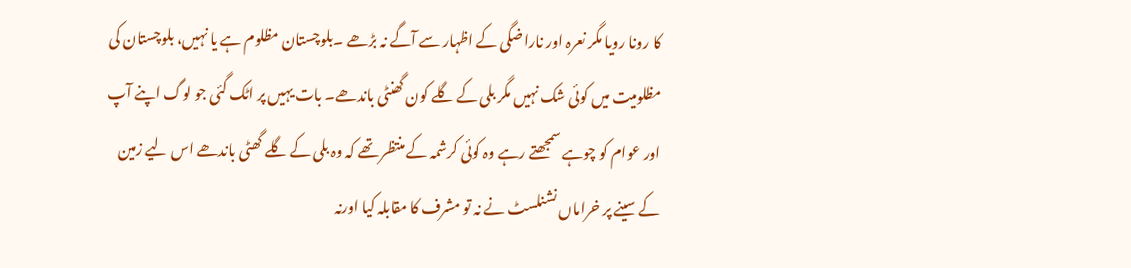کا رونا رویا مگر نعرہ اور ناراضگی کے اظہار سے آگے نہ بڑھے ۔بلوچستان مظلوم ہے یا نہیں، بلوچستان کی مظلومیت میں کوئی شک نہیں مگر بلی کے گلے کون گھنٹی باندھے۔ بات یہیں پر اٹک گئی جو لوگ اپنے آپ اور عوام کو چوہے سمجھتے رہے وہ کوئی کرشمہ کے منتظر تھے کہ وہ بلی کے گلے گھٹی باندھے اس لیے زمین کے سینے پر خراماں نشنلسٹ نے نہ تو مشرف کا مقابلہ کیا اورنہ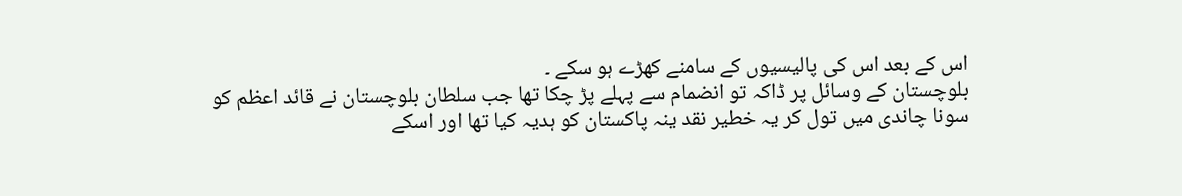اس کے بعد اس کی پالیسیوں کے سامنے کھڑے ہو سکے ۔
بلوچستان کے وسائل پر ڈاکہ تو انضمام سے پہلے پڑ چکا تھا جب سلطان بلوچستان نے قائد اعظم کو سونا چاندی میں تول کر یہ خطیر نقد ینہ پاکستان کو ہدیہ کیا تھا اور اسکے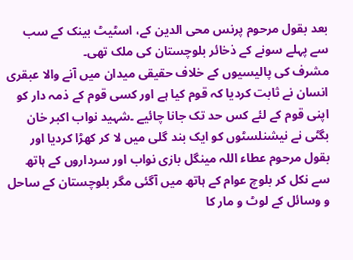بعد بقول مرحوم پرنس محی الدین کے، اسٹیٹ بینک کے سب سے پہلے سونے کے ذخائر بلوچستان کی ملک تھی۔
مشرف کی پالیسیوں کے خلاف حقیقی میدان میں آنے والا عبقری انسان نے ثابت کردیا کہ قوم کیا ہے اور کسی قوم کے ذمہ دار کو اپنی قوم کے لئے کس حد تک جانا چائیے ۔شہید نواب اکبر خان بگٹی نے نیشنلسٹوں کو ایک بند گلی میں لا کر کھڑا کردیا اور بقول مرحوم عطاء اللہ مینگل بازی نواب اور سرداروں کے ہاتھ سے نکل کر بلوچ عوام کے ہاتھ میں آگئی مگر بلوچستان کے ساحل و وسائل کے لوٹ و مار کا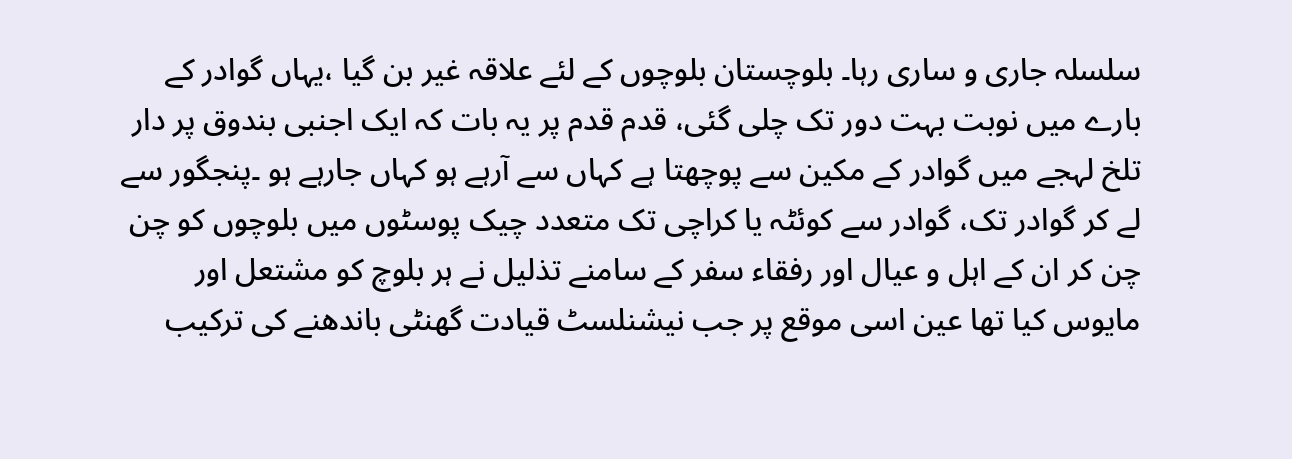سلسلہ جاری و ساری رہا۔ بلوچستان بلوچوں کے لئے علاقہ غیر بن گیا ،یہاں گوادر کے بارے میں نوبت بہت دور تک چلی گئی، قدم قدم پر یہ بات کہ ایک اجنبی بندوق پر دار تلخ لہجے میں گوادر کے مکین سے پوچھتا ہے کہاں سے آرہے ہو کہاں جارہے ہو ۔پنجگور سے لے کر گوادر تک، گوادر سے کوئٹہ یا کراچی تک متعدد چیک پوسٹوں میں بلوچوں کو چن چن کر ان کے اہل و عیال اور رفقاء سفر کے سامنے تذلیل نے ہر بلوچ کو مشتعل اور مایوس کیا تھا عین اسی موقع پر جب نیشنلسٹ قیادت گھنٹی باندھنے کی ترکیب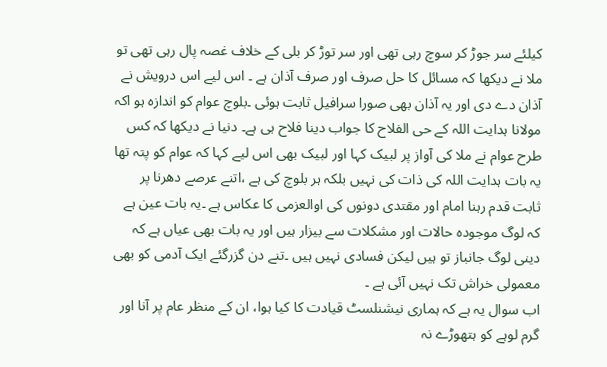کیلئے سر جوڑ کر سوچ رہی تھی اور سر توڑ کر بلی کے خلاف غصہ پال رہی تھی تو ملا نے دیکھا کہ مسائل کا حل صرف اور صرف آذان ہے ۔ اس لیے اس درویش نے آذان دے دی اور یہ آذان بھی صورا سرافیل ثابت ہوئی ۔بلوچ عوام کو اندازہ ہو اکہ مولانا ہدایت اللہ کے حی الفلاح کا جواب دینا فلاح ہی ہے۔ دنیا نے دیکھا کہ کس طرح عوام نے ملا کی آواز پر لبیک کہا اور لبیک بھی اس لیے کہا کہ عوام کو پتہ تھا یہ بات ہدایت اللہ کی ذات کی نہیں بلکہ ہر بلوچ کی ہے ،اتنے عرصے دھرنا پر ثابت قدم رہنا امام اور مقتدی دونوں کی اوالعزمی کا عکاس ہے ۔یہ بات عین ہے کہ لوگ موجودہ حالات اور مشکلات سے بیزار ہیں اور یہ بات بھی عیاں ہے کہ دینی لوگ جانباز تو ہیں لیکن فسادی نہیں ہیں ۔تنے دن گزرگئے ایک آدمی کو بھی معمولی خراش تک نہیں آئی ہے ۔
اب سوال یہ ہے کہ ہماری نیشنلسٹ قیادت کا کیا ہوا، ان کے منظر عام پر آنا اور گرم لوہے کو ہتھوڑے نہ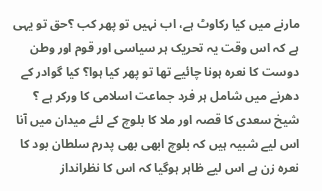مارنے میں کیا رکاوٹ ہے، اب نہیں تو پھر کب ؟حق تو یہی ہے کہ اس وقت یہ تحریک ہر سیاسی اور قوم اور وطن دوست کا نعرہ ہونا چائیے تھا تو پھر کیا ہوا؟ کیا گوادر کے دھرنے میں شامل ہر فرد جماعت اسلامی کا ورکر ہے ؟
شیخ سعدی کا قصہ اور ملا کا بلوچ کے لئے میدان میں آنا اس لیے شبیہ ہیں کہ بلوچ ابھی بھی پدرم سلطان بود کا نعرہ زن ہے اس لیے ظاہر ہوگیا کہ اس کا نظرانداز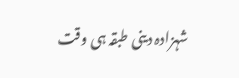شہزادہ دینی طبقہ ہی وقت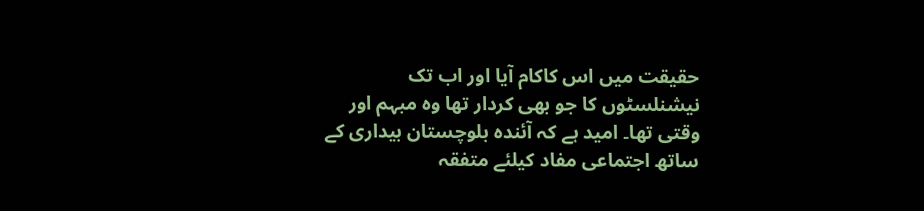حقیقت میں اس کاکام آیا اور اب تک نیشنلسٹوں کا جو بھی کردار تھا وہ مبہم اور وقتی تھا۔ امید ہے کہ آئندہ بلوچستان بیداری کے ساتھ اجتماعی مفاد کیلئے متفقہ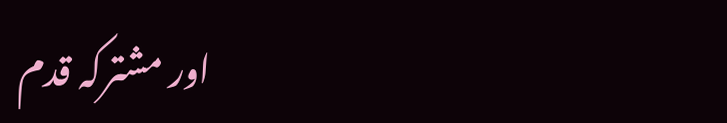اور مشترکہ قدم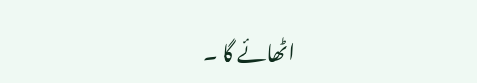اٹھائے گا ۔